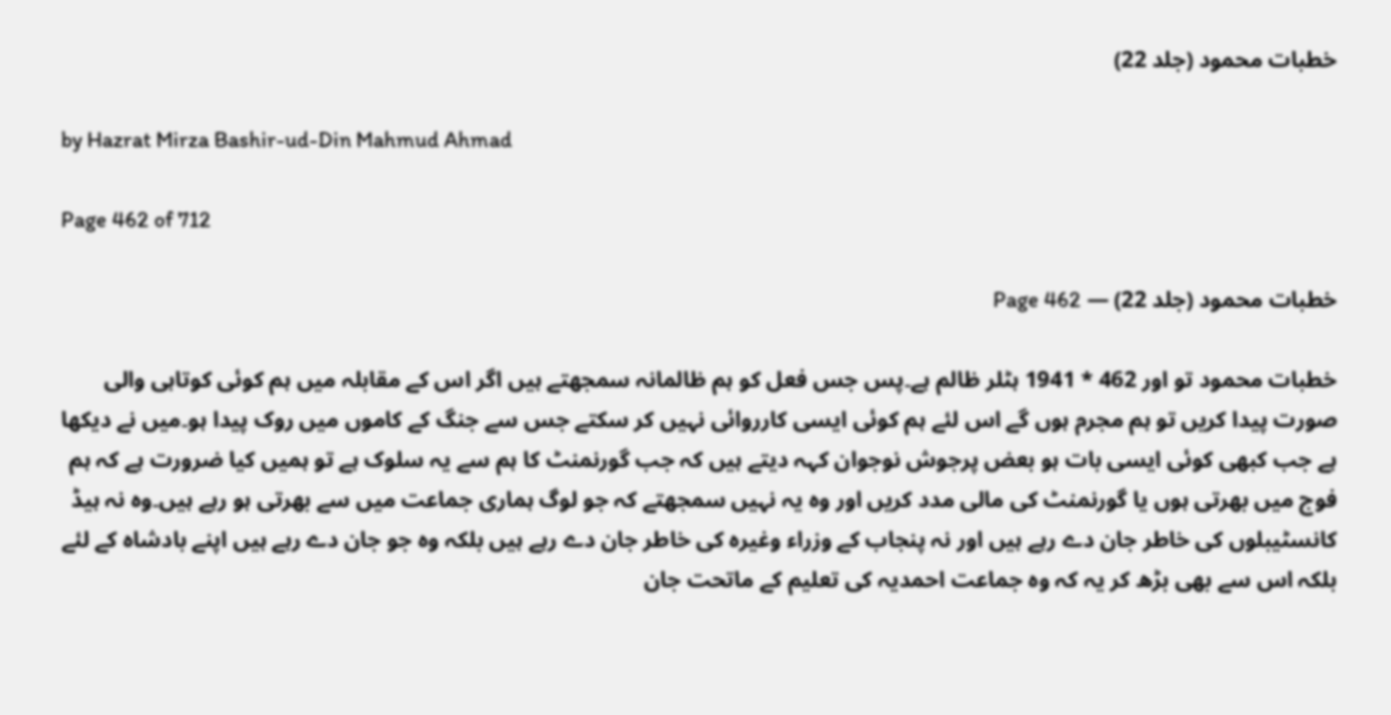خطبات محمود (جلد 22)

by Hazrat Mirza Bashir-ud-Din Mahmud Ahmad

Page 462 of 712

خطبات محمود (جلد 22) — Page 462

خطبات محمود تو اور 462 * 1941 ہٹلر ظالم ہے۔پس جس فعل کو ہم ظالمانہ سمجھتے ہیں اگر اس کے مقابلہ میں ہم کوئی کوتاہی والی صورت پیدا کریں تو ہم مجرم ہوں گے اس لئے ہم کوئی ایسی کارروائی نہیں کر سکتے جس سے جنگ کے کاموں میں روک پیدا ہو۔میں نے دیکھا ہے جب کبھی کوئی ایسی بات ہو بعض پرجوش نوجوان کہہ دیتے ہیں کہ جب گورنمنٹ کا ہم سے یہ سلوک ہے تو ہمیں کیا ضرورت ہے کہ ہم فوج میں بھرتی ہوں یا گورنمنٹ کی مالی مدد کریں اور وہ یہ نہیں سمجھتے کہ جو لوگ ہماری جماعت میں سے بھرتی ہو رہے ہیں۔وہ نہ ہیڈ کانسٹیبلوں کی خاطر جان دے رہے ہیں اور نہ پنجاب کے وزراء وغیرہ کی خاطر جان دے رہے ہیں بلکہ وہ جو جان دے رہے ہیں اپنے بادشاہ کے لئے بلکہ اس سے بھی بڑھ کر یہ کہ وہ جماعت احمدیہ کی تعلیم کے ماتحت جان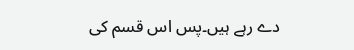دے رہے ہیں۔پس اس قسم کی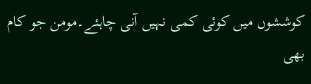کوششوں میں کوئی کمی نہیں آنی چاہئے۔مومن جو کام بھی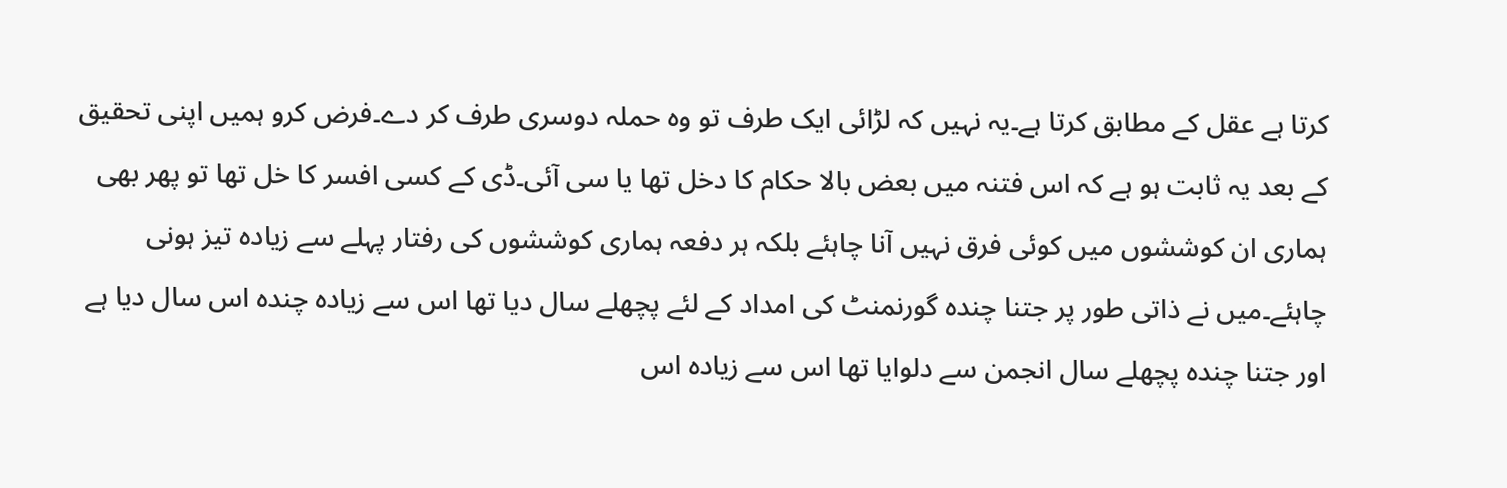کرتا ہے عقل کے مطابق کرتا ہے۔یہ نہیں کہ لڑائی ایک طرف تو وہ حملہ دوسری طرف کر دے۔فرض کرو ہمیں اپنی تحقیق کے بعد یہ ثابت ہو ہے کہ اس فتنہ میں بعض بالا حکام کا دخل تھا یا سی آئی۔ڈی کے کسی افسر کا خل تھا تو پھر بھی ہماری ان کوششوں میں کوئی فرق نہیں آنا چاہئے بلکہ ہر دفعہ ہماری کوششوں کی رفتار پہلے سے زیادہ تیز ہونی چاہئے۔میں نے ذاتی طور پر جتنا چندہ گورنمنٹ کی امداد کے لئے پچھلے سال دیا تھا اس سے زیادہ چندہ اس سال دیا ہے اور جتنا چندہ پچھلے سال انجمن سے دلوایا تھا اس سے زیادہ اس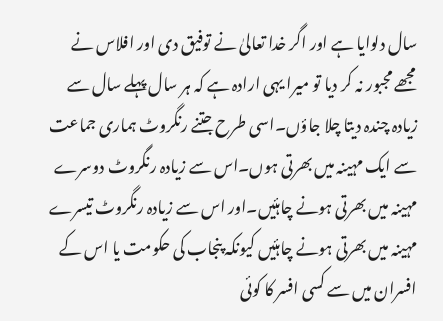سال دلوایا ہے اور اگر خدا تعالیٰ نے توفیق دی اور افلاس نے مجھے مجبور نہ کر دیا تو میرا یہی ارادہ ہے کہ ہر سال پہلے سال سے زیادہ چندہ دیتا چلا جاؤں۔اسی طرح جتنے رنگروٹ ہماری جماعت سے ایک مہینہ میں بھرتی ہوں۔اس سے زیادہ رنگروٹ دوسرے مہینہ میں بھرتی ہونے چاہئیں۔اور اس سے زیادہ رنگروٹ تیسرے مہینہ میں بھرتی ہونے چاہئیں کیونکہ پنجاب کی حکومت یا اس کے افسران میں سے کسی افسر کا کوئی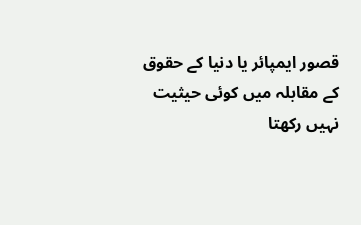قصور ایمپائر یا دنیا کے حقوق کے مقابلہ میں کوئی حیثیت نہیں رکھتا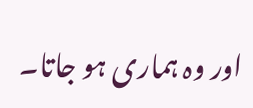اور وہ ہماری ہو جاتا۔